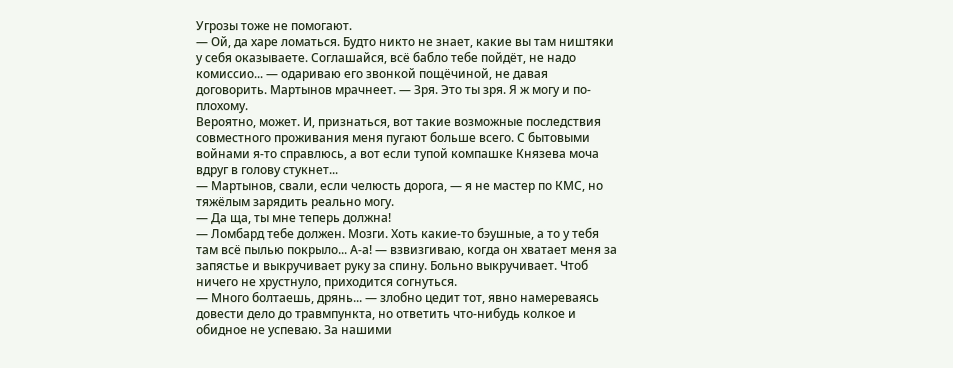Угрозы тоже не помогают.
— Ой, да харе ломаться. Будто никто не знает, какие вы там ништяки у себя оказываете. Соглашайся, всё бабло тебе пойдёт, не надо комиссио... — одариваю его звонкой пощёчиной, не давая договорить. Мартынов мрачнеет. — Зря. Это ты зря. Я ж могу и по-плохому.
Вероятно, может. И, признаться, вот такие возможные последствия совместного проживания меня пугают больше всего. С бытовыми войнами я-то справлюсь, а вот если тупой компашке Князева моча вдруг в голову стукнет...
— Мартынов, свали, если челюсть дорога, — я не мастер по КМС, но тяжёлым зарядить реально могу.
— Да ща, ты мне теперь должна!
— Ломбард тебе должен. Мозги. Хоть какие-то бэушные, а то у тебя там всё пылью покрыло... А-а! — взвизгиваю, когда он хватает меня за запястье и выкручивает руку за спину. Больно выкручивает. Чтоб ничего не хрустнуло, приходится согнуться.
— Много болтаешь, дрянь... — злобно цедит тот, явно намереваясь довести дело до травмпункта, но ответить что-нибудь колкое и обидное не успеваю. За нашими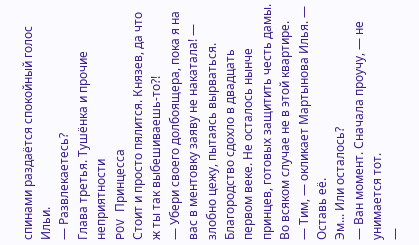спинами раздаётся спокойный голос Ильи.
— Развлекаетесь?
Глава третья. Тушёнка и прочие неприятности
POV Принцесса
Стоит и просто пялится. Князев, да что ж ты так выбешиваешь-то?!
— Убери своего долбоящера, пока я на вас в ментовку заяву не накатала! — злобно цежу, пытаясь вырваться. Благородство сдохло в двадцать первом веке. Не осталось нынче принцев, готовых защитить честь дамы.
Во всяком случае не в этой квартире.
— Тим, — окликает Мартынова Илья. — Оставь её.
Эм... Или осталось?
— Ван момент. Сначала проучу, — не унимается тот.
—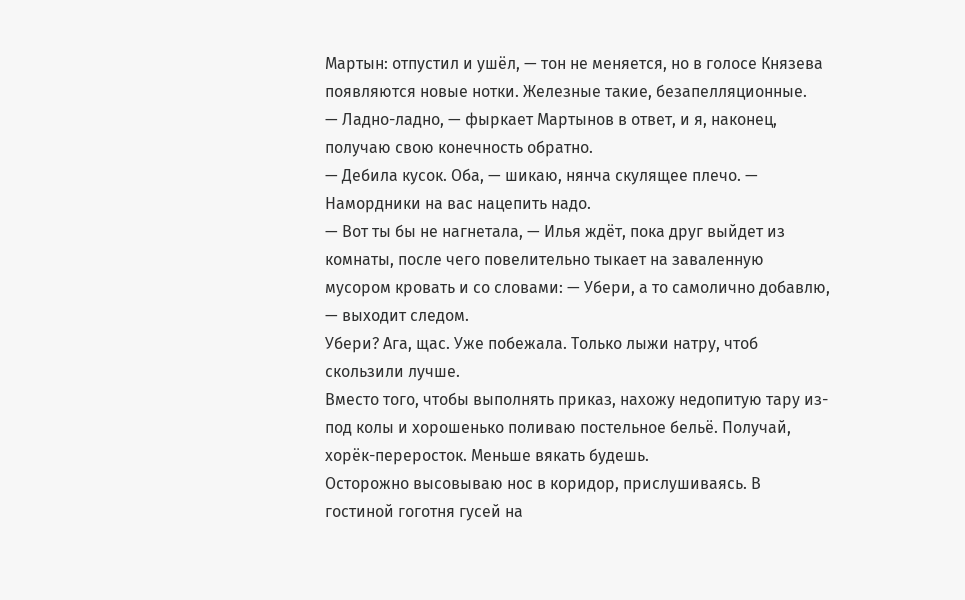Мартын: отпустил и ушёл, — тон не меняется, но в голосе Князева появляются новые нотки. Железные такие, безапелляционные.
— Ладно-ладно, — фыркает Мартынов в ответ, и я, наконец, получаю свою конечность обратно.
— Дебила кусок. Оба, — шикаю, нянча скулящее плечо. — Намордники на вас нацепить надо.
— Вот ты бы не нагнетала, — Илья ждёт, пока друг выйдет из комнаты, после чего повелительно тыкает на заваленную мусором кровать и со словами: — Убери, а то самолично добавлю, — выходит следом.
Убери? Ага, щас. Уже побежала. Только лыжи натру, чтоб скользили лучше.
Вместо того, чтобы выполнять приказ, нахожу недопитую тару из-под колы и хорошенько поливаю постельное бельё. Получай, хорёк-переросток. Меньше вякать будешь.
Осторожно высовываю нос в коридор, прислушиваясь. В гостиной гоготня гусей на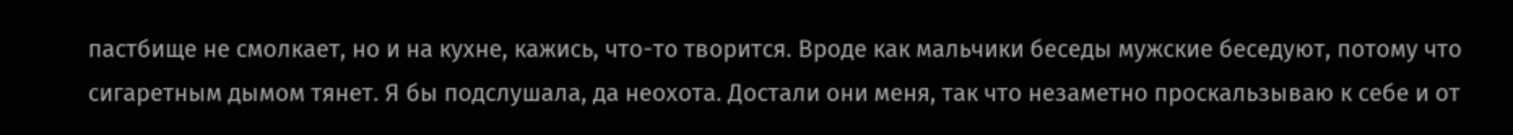пастбище не смолкает, но и на кухне, кажись, что-то творится. Вроде как мальчики беседы мужские беседуют, потому что сигаретным дымом тянет. Я бы подслушала, да неохота. Достали они меня, так что незаметно проскальзываю к себе и от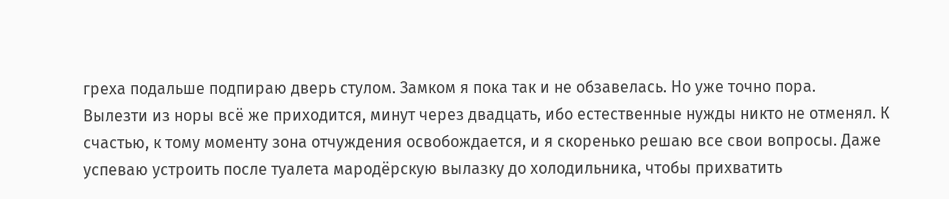греха подальше подпираю дверь стулом. Замком я пока так и не обзавелась. Но уже точно пора.
Вылезти из норы всё же приходится, минут через двадцать, ибо естественные нужды никто не отменял. К счастью, к тому моменту зона отчуждения освобождается, и я скоренько решаю все свои вопросы. Даже успеваю устроить после туалета мародёрскую вылазку до холодильника, чтобы прихватить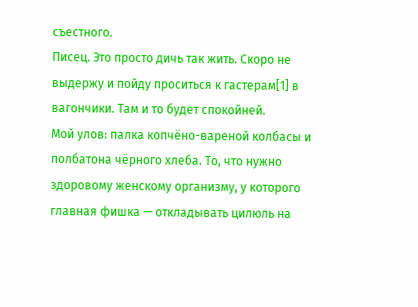съестного.
Писец. Это просто дичь так жить. Скоро не выдержу и пойду проситься к гастерам[1] в вагончики. Там и то будет спокойней.
Мой улов: палка копчёно-вареной колбасы и полбатона чёрного хлеба. То, что нужно здоровому женскому организму, у которого главная фишка — откладывать цилюль на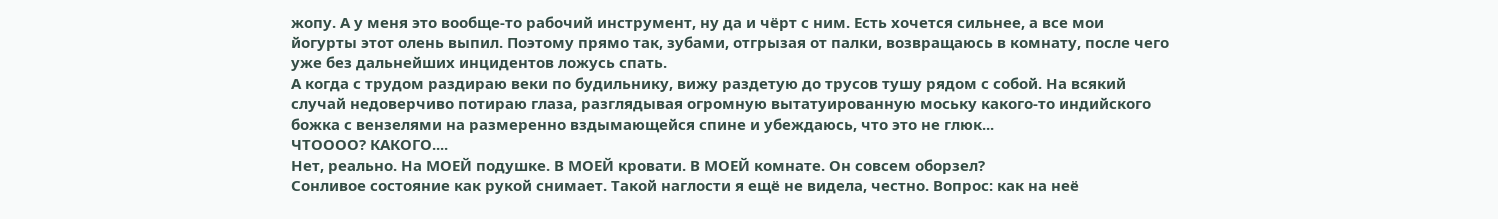жопу. А у меня это вообще-то рабочий инструмент, ну да и чёрт с ним. Есть хочется сильнее, а все мои йогурты этот олень выпил. Поэтому прямо так, зубами, отгрызая от палки, возвращаюсь в комнату, после чего уже без дальнейших инцидентов ложусь спать.
А когда с трудом раздираю веки по будильнику, вижу раздетую до трусов тушу рядом с собой. На всякий случай недоверчиво потираю глаза, разглядывая огромную вытатуированную моську какого-то индийского божка с вензелями на размеренно вздымающейся спине и убеждаюсь, что это не глюк...
ЧТОООО? КАКОГО....
Нет, реально. На МОЕЙ подушке. В МОЕЙ кровати. В МОЕЙ комнате. Он совсем оборзел?
Сонливое состояние как рукой снимает. Такой наглости я ещё не видела, честно. Вопрос: как на неё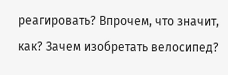реагировать? Впрочем, что значит, как? Зачем изобретать велосипед?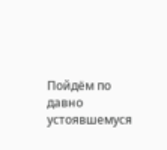Пойдём по давно устоявшемуся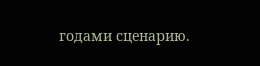годами сценарию.